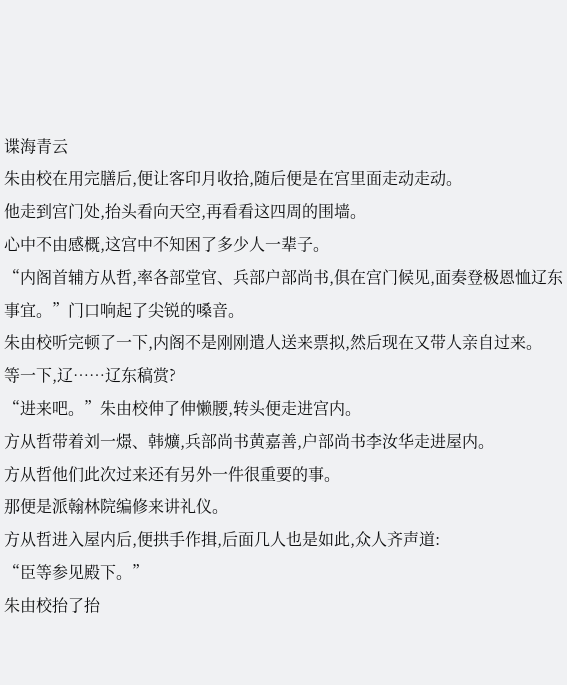谍海青云
朱由校在用完膳后,便让客印月收拾,随后便是在宫里面走动走动。
他走到宫门处,抬头看向天空,再看看这四周的围墙。
心中不由感概,这宫中不知困了多少人一辈子。
“内阁首辅方从哲,率各部堂官、兵部户部尚书,俱在宫门候见,面奏登极恩恤辽东事宜。”门口响起了尖锐的嗓音。
朱由校听完顿了一下,内阁不是刚刚遣人送来票拟,然后现在又带人亲自过来。
等一下,辽……辽东稿赏?
“进来吧。”朱由校伸了伸懒腰,转头便走进宫内。
方从哲带着刘一燝、韩爌,兵部尚书黄嘉善,户部尚书李汝华走进屋内。
方从哲他们此次过来还有另外一件很重要的事。
那便是派翰林院编修来讲礼仪。
方从哲进入屋内后,便拱手作揖,后面几人也是如此,众人齐声道:
“臣等参见殿下。”
朱由校抬了抬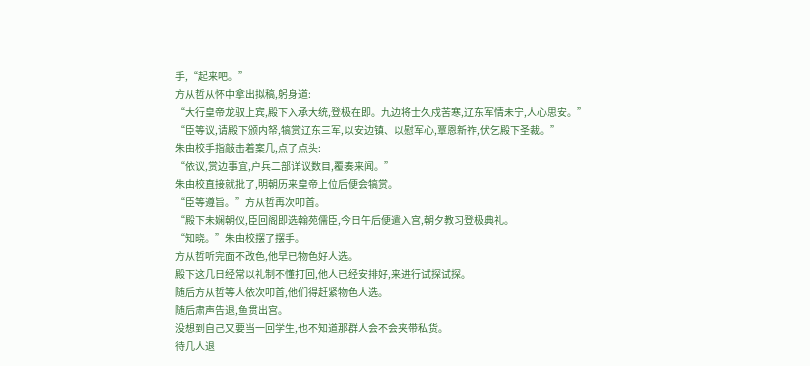手,“起来吧。”
方从哲从怀中拿出拟稿,躬身道:
“大行皇帝龙驭上宾,殿下入承大统,登极在即。九边将士久戍苦寒,辽东军情未宁,人心思安。”
“臣等议,请殿下颁内帑,犒赏辽东三军,以安边镇、以慰军心,覃恩新祚,伏乞殿下圣裁。”
朱由校手指敲击着案几,点了点头:
“依议,赏边事宜,户兵二部详议数目,覆奏来闻。”
朱由校直接就批了,明朝历来皇帝上位后便会犒赏。
“臣等遵旨。”方从哲再次叩首。
“殿下未娴朝仪,臣回阁即选翰苑儒臣,今日午后便遣入宫,朝夕教习登极典礼。
“知晓。”朱由校摆了摆手。
方从哲听完面不改色,他早已物色好人选。
殿下这几日经常以礼制不懂打回,他人已经安排好,来进行试探试探。
随后方从哲等人依次叩首,他们得赶紧物色人选。
随后肃声告退,鱼贯出宫。
没想到自己又要当一回学生,也不知道那群人会不会夹带私货。
待几人退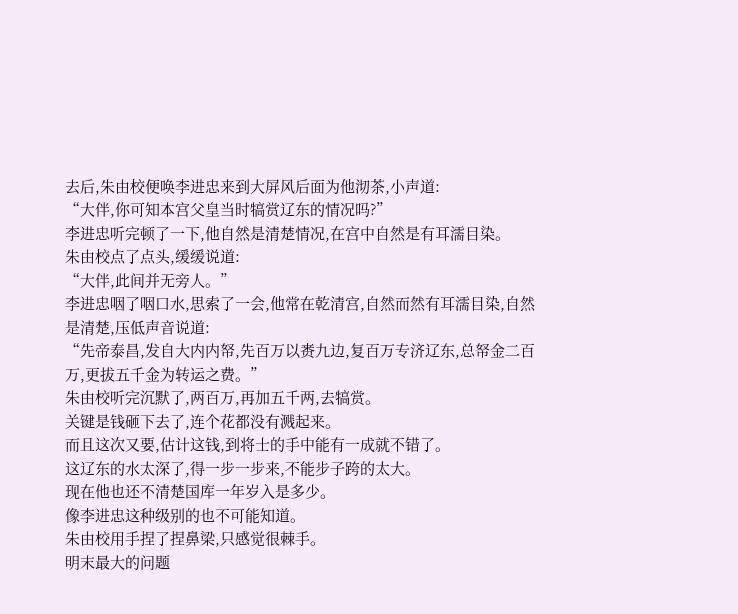去后,朱由校便唤李进忠来到大屏风后面为他沏茶,小声道:
“大伴,你可知本宫父皇当时犒赏辽东的情况吗?”
李进忠听完顿了一下,他自然是清楚情况,在宫中自然是有耳濡目染。
朱由校点了点头,缓缓说道:
“大伴,此间并无旁人。”
李进忠咽了咽口水,思索了一会,他常在乾清宫,自然而然有耳濡目染,自然是清楚,压低声音说道:
“先帝泰昌,发自大内内帑,先百万以赉九边,复百万专济辽东,总帑金二百万,更拔五千金为转运之费。”
朱由校听完沉默了,两百万,再加五千两,去犒赏。
关键是钱砸下去了,连个花都没有溅起来。
而且这次又要,估计这钱,到将士的手中能有一成就不错了。
这辽东的水太深了,得一步一步来,不能步子跨的太大。
现在他也还不清楚国库一年岁入是多少。
像李进忠这种级别的也不可能知道。
朱由校用手捏了捏鼻梁,只感觉很棘手。
明末最大的问题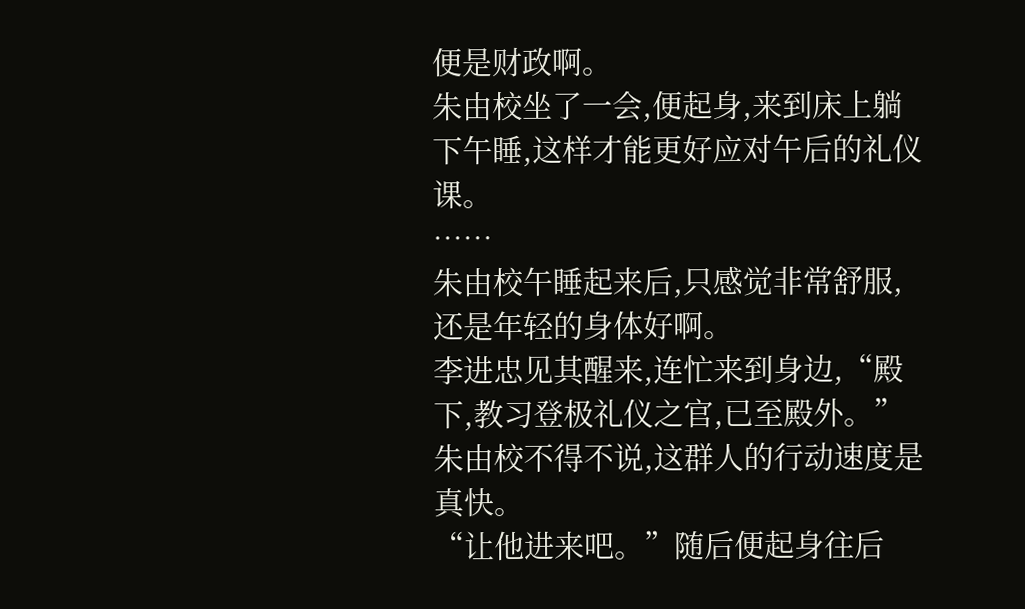便是财政啊。
朱由校坐了一会,便起身,来到床上躺下午睡,这样才能更好应对午后的礼仪课。
……
朱由校午睡起来后,只感觉非常舒服,还是年轻的身体好啊。
李进忠见其醒来,连忙来到身边,“殿下,教习登极礼仪之官,已至殿外。”
朱由校不得不说,这群人的行动速度是真快。
“让他进来吧。”随后便起身往后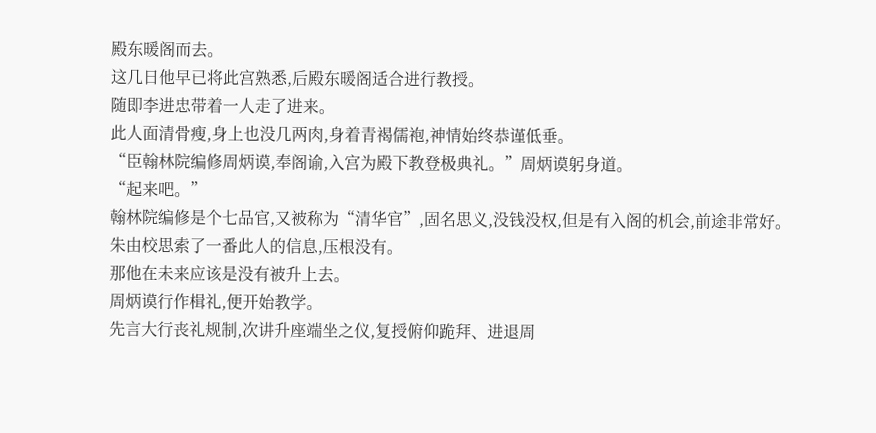殿东暖阁而去。
这几日他早已将此宫熟悉,后殿东暖阁适合进行教授。
随即李进忠带着一人走了进来。
此人面清骨瘦,身上也没几两肉,身着青褐儒袍,神情始终恭谨低垂。
“臣翰林院编修周炳谟,奉阁谕,入宫为殿下教登极典礼。”周炳谟躬身道。
“起来吧。”
翰林院编修是个七品官,又被称为“清华官”,固名思义,没钱没权,但是有入阁的机会,前途非常好。
朱由校思索了一番此人的信息,压根没有。
那他在未来应该是没有被升上去。
周炳谟行作楫礼,便开始教学。
先言大行丧礼规制,次讲升座端坐之仪,复授俯仰跪拜、进退周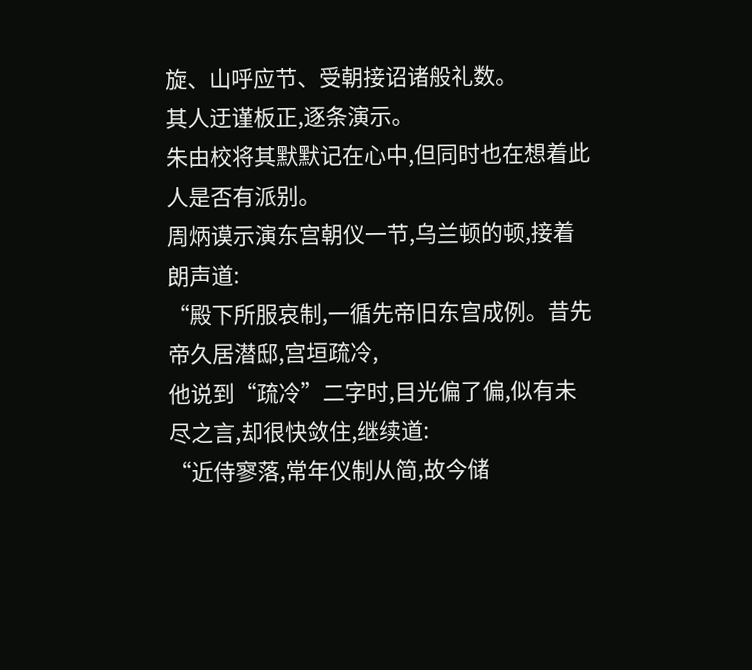旋、山呼应节、受朝接诏诸般礼数。
其人迂谨板正,逐条演示。
朱由校将其默默记在心中,但同时也在想着此人是否有派别。
周炳谟示演东宫朝仪一节,乌兰顿的顿,接着朗声道:
“殿下所服哀制,一循先帝旧东宫成例。昔先帝久居潜邸,宫垣疏冷,
他说到“疏冷”二字时,目光偏了偏,似有未尽之言,却很快敛住,继续道:
“近侍寥落,常年仪制从简,故今储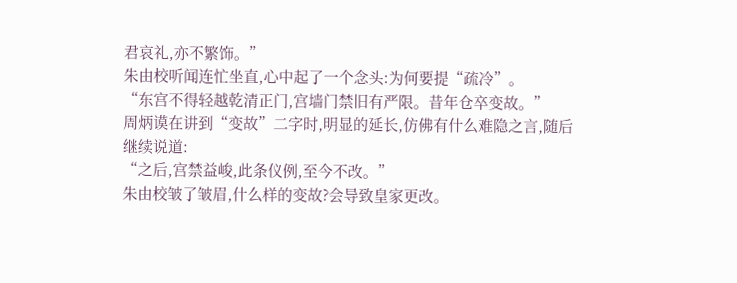君哀礼,亦不繁饰。”
朱由校听闻连忙坐直,心中起了一个念头:为何要提“疏冷”。
“东宫不得轻越乾清正门,宫墙门禁旧有严限。昔年仓卒变故。”
周炳谟在讲到“变故”二字时,明显的延长,仿佛有什么难隐之言,随后继续说道:
“之后,宫禁益峻,此条仪例,至今不改。”
朱由校皱了皱眉,什么样的变故?会导致皇家更改。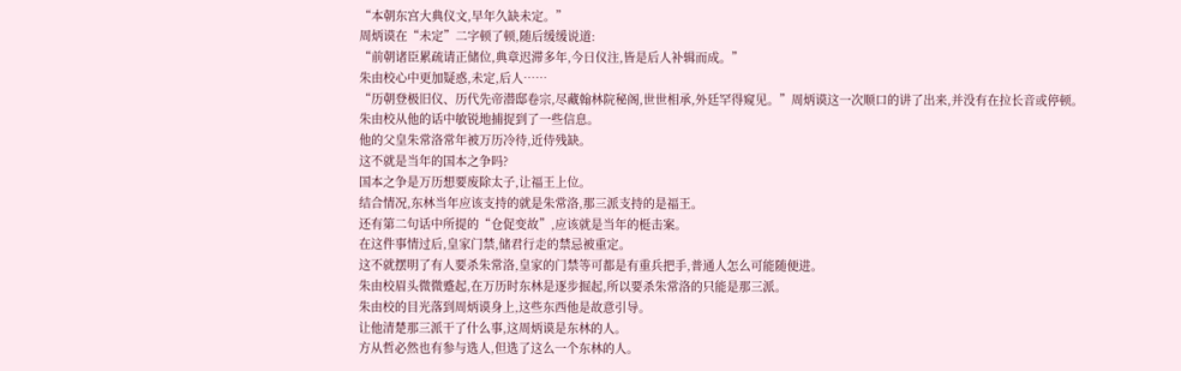“本朝东宫大典仪文,早年久缺未定。”
周炳谟在“未定”二字顿了顿,随后缓缓说道:
“前朝诸臣累疏请正储位,典章迟滞多年,今日仪注,皆是后人补辑而成。”
朱由校心中更加疑惑,未定,后人……
“历朝登极旧仪、历代先帝潜邸卷宗,尽藏翰林院秘阁,世世相承,外廷罕得窥见。”周炳谟这一次顺口的讲了出来,并没有在拉长音或停顿。
朱由校从他的话中敏锐地捕捉到了一些信息。
他的父皇朱常洛常年被万历冷待,近侍残缺。
这不就是当年的国本之争吗?
国本之争是万历想要废除太子,让福王上位。
结合情况,东林当年应该支持的就是朱常洛,那三派支持的是福王。
还有第二句话中所提的“仓促变故”,应该就是当年的梃击案。
在这件事情过后,皇家门禁,储君行走的禁忌被重定。
这不就摆明了有人要杀朱常洛,皇家的门禁等可都是有重兵把手,普通人怎么可能随便进。
朱由校眉头微微蹙起,在万历时东林是逐步掘起,所以要杀朱常洛的只能是那三派。
朱由校的目光落到周炳谟身上,这些东西他是故意引导。
让他清楚那三派干了什么事,这周炳谟是东林的人。
方从哲必然也有参与选人,但选了这么一个东林的人。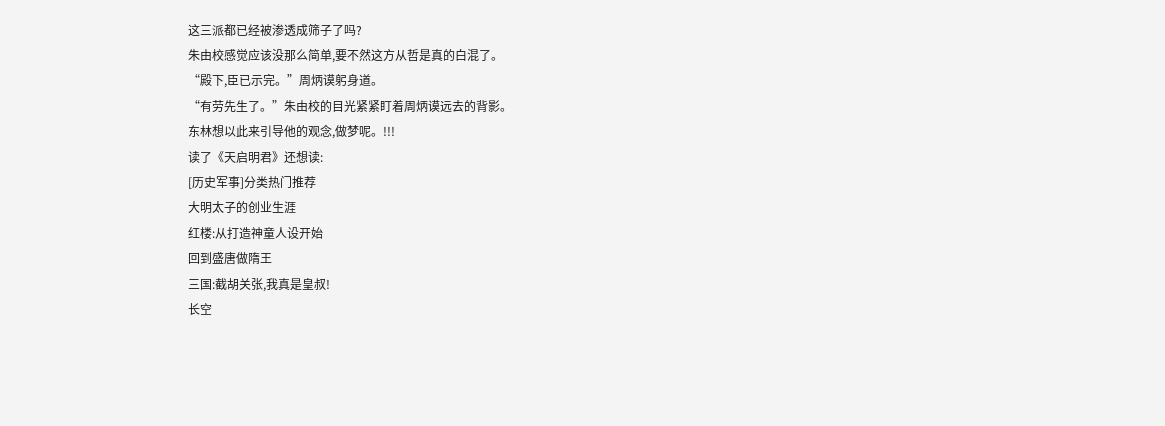这三派都已经被渗透成筛子了吗?
朱由校感觉应该没那么简单,要不然这方从哲是真的白混了。
“殿下,臣已示完。”周炳谟躬身道。
“有劳先生了。”朱由校的目光紧紧盯着周炳谟远去的背影。
东林想以此来引导他的观念,做梦呢。!!!
读了《天启明君》还想读:
[历史军事]分类热门推荐
大明太子的创业生涯
红楼:从打造神童人设开始
回到盛唐做隋王
三国:截胡关张,我真是皇叔!
长空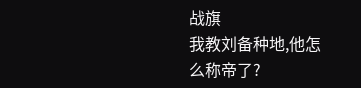战旗
我教刘备种地,他怎么称帝了?